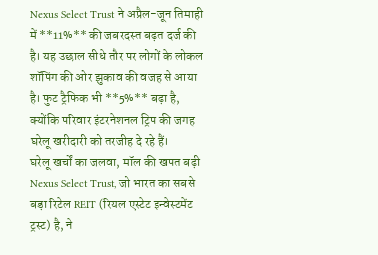Nexus Select Trust ने अप्रैल-जून तिमाही में **11%** की जबरदस्त बढ़त दर्ज की है। यह उछाल सीधे तौर पर लोगों के लोकल शॉपिंग की ओर झुकाव की वजह से आया है। फुट ट्रैफिक भी **5%** बढ़ा है, क्योंकि परिवार इंटरनेशनल ट्रिप की जगह घरेलू खरीदारी को तरजीह दे रहे हैं।
घरेलू खर्चों का जलवा, मॉल की खपत बढ़ी
Nexus Select Trust, जो भारत का सबसे बड़ा रिटेल REIT (रियल एस्टेट इन्वेस्टमेंट ट्रस्ट) है, ने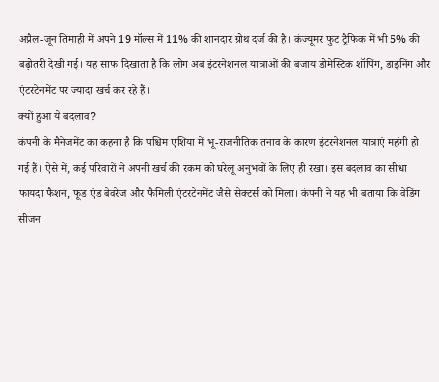अप्रैल-जून तिमाही में अपने 19 मॉल्स में 11% की शानदार ग्रोथ दर्ज की है। कंज्यूमर फुट ट्रैफिक में भी 5% की बढ़ोतरी देखी गई। यह साफ दिखाता है कि लोग अब इंटरनेशनल यात्राओं की बजाय डोमेस्टिक शॉपिंग, डाइनिंग और एंटरटेनमेंट पर ज्यादा खर्च कर रहे हैं।
क्यों हुआ ये बदलाव?
कंपनी के मैनेजमेंट का कहना है कि पश्चिम एशिया में भू-राजनीतिक तनाव के कारण इंटरनेशनल यात्राएं महंगी हो गई हैं। ऐसे में, कई परिवारों ने अपनी खर्च की रकम को घरेलू अनुभवों के लिए ही रखा। इस बदलाव का सीधा फायदा फैशन, फूड एंड बेवरेज और फैमिली एंटरटेनमेंट जैसे सेक्टर्स को मिला। कंपनी ने यह भी बताया कि वेडिंग सीजन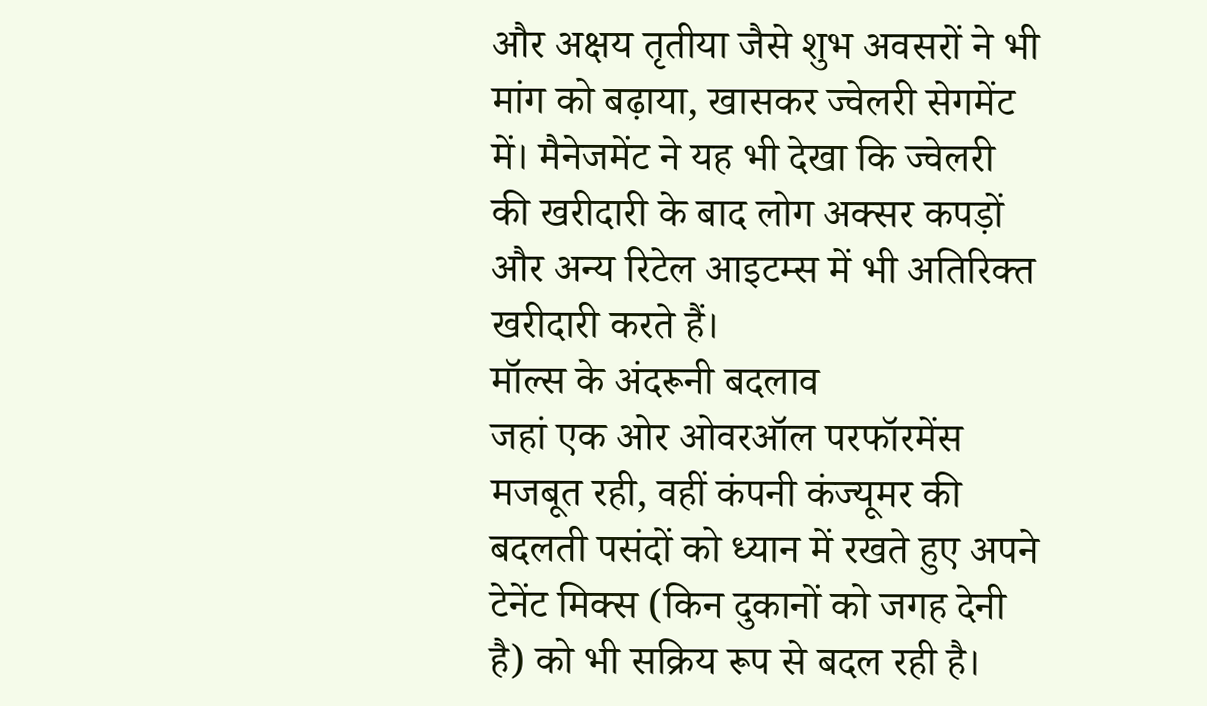और अक्षय तृतीया जैसे शुभ अवसरों ने भी मांग को बढ़ाया, खासकर ज्वेलरी सेगमेंट में। मैनेजमेंट ने यह भी देखा कि ज्वेलरी की खरीदारी के बाद लोग अक्सर कपड़ों और अन्य रिटेल आइटम्स में भी अतिरिक्त खरीदारी करते हैं।
मॉल्स के अंदरूनी बदलाव
जहां एक ओर ओवरऑल परफॉरमेंस मजबूत रही, वहीं कंपनी कंज्यूमर की बदलती पसंदों को ध्यान में रखते हुए अपने टेनेंट मिक्स (किन दुकानों को जगह देनी है) को भी सक्रिय रूप से बदल रही है।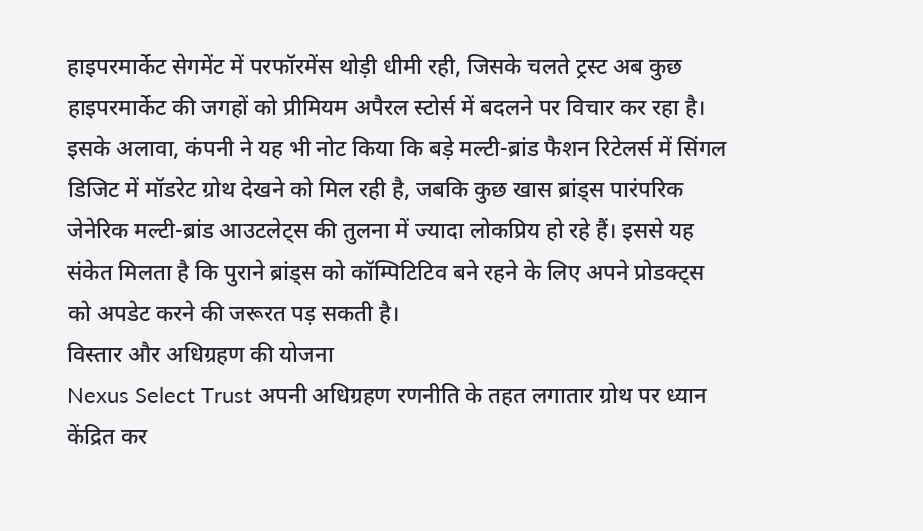हाइपरमार्केट सेगमेंट में परफॉरमेंस थोड़ी धीमी रही, जिसके चलते ट्रस्ट अब कुछ हाइपरमार्केट की जगहों को प्रीमियम अपैरल स्टोर्स में बदलने पर विचार कर रहा है। इसके अलावा, कंपनी ने यह भी नोट किया कि बड़े मल्टी-ब्रांड फैशन रिटेलर्स में सिंगल डिजिट में मॉडरेट ग्रोथ देखने को मिल रही है, जबकि कुछ खास ब्रांड्स पारंपरिक जेनेरिक मल्टी-ब्रांड आउटलेट्स की तुलना में ज्यादा लोकप्रिय हो रहे हैं। इससे यह संकेत मिलता है कि पुराने ब्रांड्स को कॉम्पिटिटिव बने रहने के लिए अपने प्रोडक्ट्स को अपडेट करने की जरूरत पड़ सकती है।
विस्तार और अधिग्रहण की योजना
Nexus Select Trust अपनी अधिग्रहण रणनीति के तहत लगातार ग्रोथ पर ध्यान केंद्रित कर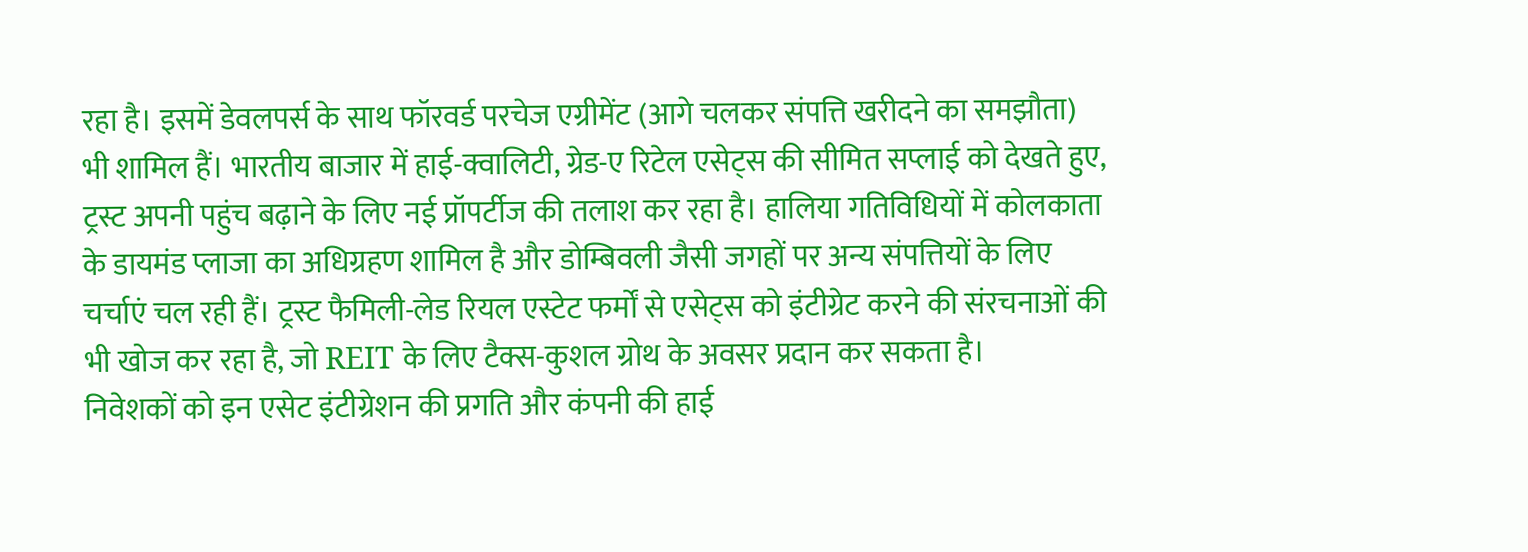रहा है। इसमें डेवलपर्स के साथ फॉरवर्ड परचेज एग्रीमेंट (आगे चलकर संपत्ति खरीदने का समझौता) भी शामिल हैं। भारतीय बाजार में हाई-क्वालिटी, ग्रेड-ए रिटेल एसेट्स की सीमित सप्लाई को देखते हुए, ट्रस्ट अपनी पहुंच बढ़ाने के लिए नई प्रॉपर्टीज की तलाश कर रहा है। हालिया गतिविधियों में कोलकाता के डायमंड प्लाजा का अधिग्रहण शामिल है और डोम्बिवली जैसी जगहों पर अन्य संपत्तियों के लिए चर्चाएं चल रही हैं। ट्रस्ट फैमिली-लेड रियल एस्टेट फर्मों से एसेट्स को इंटीग्रेट करने की संरचनाओं की भी खोज कर रहा है, जो REIT के लिए टैक्स-कुशल ग्रोथ के अवसर प्रदान कर सकता है।
निवेशकों को इन एसेट इंटीग्रेशन की प्रगति और कंपनी की हाई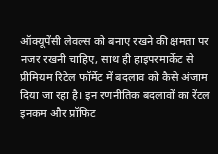ऑक्यूपेंसी लेवल्स को बनाए रखने की क्षमता पर नजर रखनी चाहिए, साथ ही हाइपरमार्केट से प्रीमियम रिटेल फॉर्मेट में बदलाव को कैसे अंजाम दिया जा रहा है। इन रणनीतिक बदलावों का रेंटल इनकम और प्रॉफिट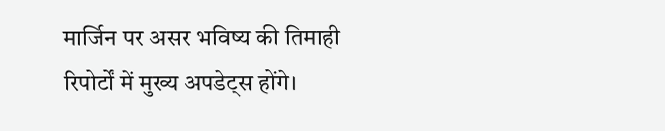मार्जिन पर असर भविष्य की तिमाही रिपोर्टों में मुख्य अपडेट्स होंगे।